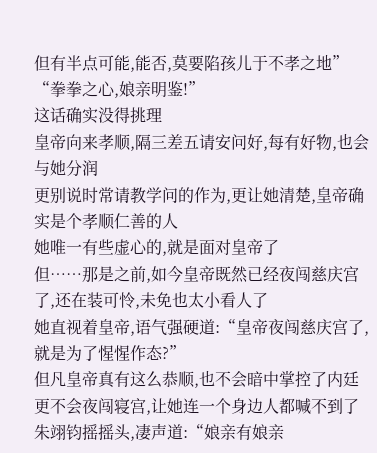但有半点可能,能否,莫要陷孩儿于不孝之地”
“拳拳之心,娘亲明鉴!”
这话确实没得挑理
皇帝向来孝顺,隔三差五请安问好,每有好物,也会与她分润
更别说时常请教学问的作为,更让她清楚,皇帝确实是个孝顺仁善的人
她唯一有些虚心的,就是面对皇帝了
但……那是之前,如今皇帝既然已经夜闯慈庆宫了,还在装可怜,未免也太小看人了
她直视着皇帝,语气强硬道:“皇帝夜闯慈庆宫了,就是为了惺惺作态?”
但凡皇帝真有这么恭顺,也不会暗中掌控了内廷
更不会夜闯寝宫,让她连一个身边人都喊不到了
朱翊钧摇摇头,凄声道:“娘亲有娘亲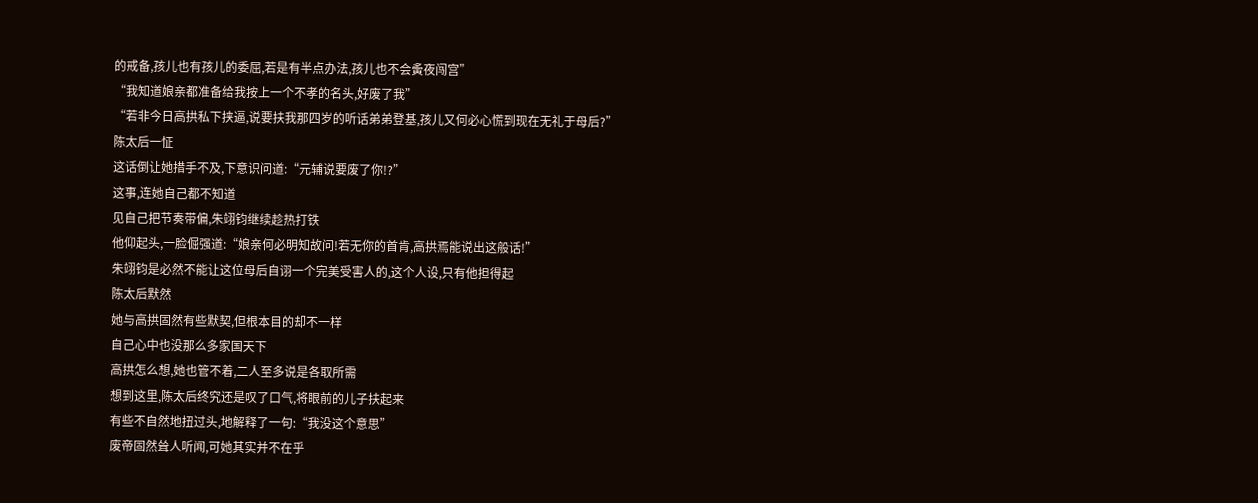的戒备,孩儿也有孩儿的委屈,若是有半点办法,孩儿也不会夤夜闯宫”
“我知道娘亲都准备给我按上一个不孝的名头,好废了我”
“若非今日高拱私下挟逼,说要扶我那四岁的听话弟弟登基,孩儿又何必心慌到现在无礼于母后?”
陈太后一怔
这话倒让她措手不及,下意识问道:“元辅说要废了你!?”
这事,连她自己都不知道
见自己把节奏带偏,朱翊钧继续趁热打铁
他仰起头,一脸倔强道:“娘亲何必明知故问!若无你的首肯,高拱焉能说出这般话!”
朱翊钧是必然不能让这位母后自诩一个完美受害人的,这个人设,只有他担得起
陈太后默然
她与高拱固然有些默契,但根本目的却不一样
自己心中也没那么多家国天下
高拱怎么想,她也管不着,二人至多说是各取所需
想到这里,陈太后终究还是叹了口气,将眼前的儿子扶起来
有些不自然地扭过头,地解释了一句:“我没这个意思”
废帝固然耸人听闻,可她其实并不在乎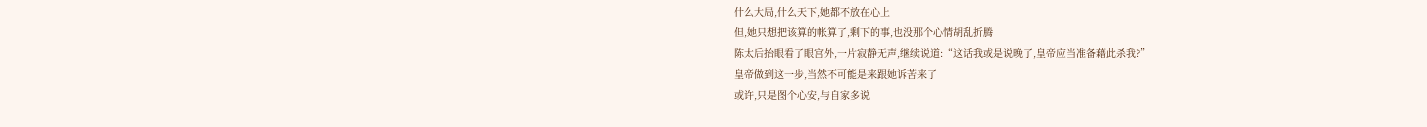什么大局,什么天下,她都不放在心上
但,她只想把该算的帐算了,剩下的事,也没那个心情胡乱折腾
陈太后抬眼看了眼宫外,一片寂静无声,继续说道:“这话我或是说晚了,皇帝应当准备藉此杀我?”
皇帝做到这一步,当然不可能是来跟她诉苦来了
或许,只是图个心安,与自家多说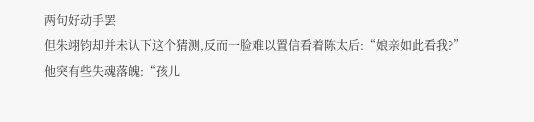两句好动手罢
但朱翊钧却并未认下这个猜测,反而一脸难以置信看着陈太后:“娘亲如此看我?”
他突有些失魂落魄:“孩儿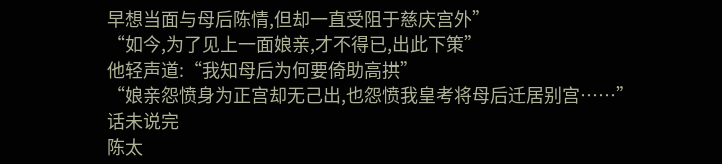早想当面与母后陈情,但却一直受阻于慈庆宫外”
“如今,为了见上一面娘亲,才不得已,出此下策”
他轻声道:“我知母后为何要倚助高拱”
“娘亲怨愤身为正宫却无己出,也怨愤我皇考将母后迁居别宫……”
话未说完
陈太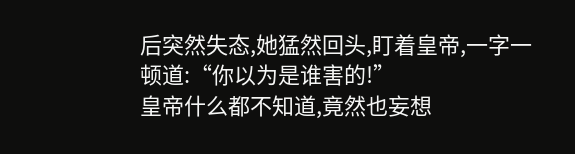后突然失态,她猛然回头,盯着皇帝,一字一顿道:“你以为是谁害的!”
皇帝什么都不知道,竟然也妄想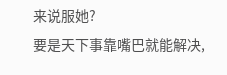来说服她?
要是天下事靠嘴巴就能解决,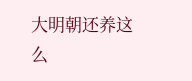大明朝还养这么